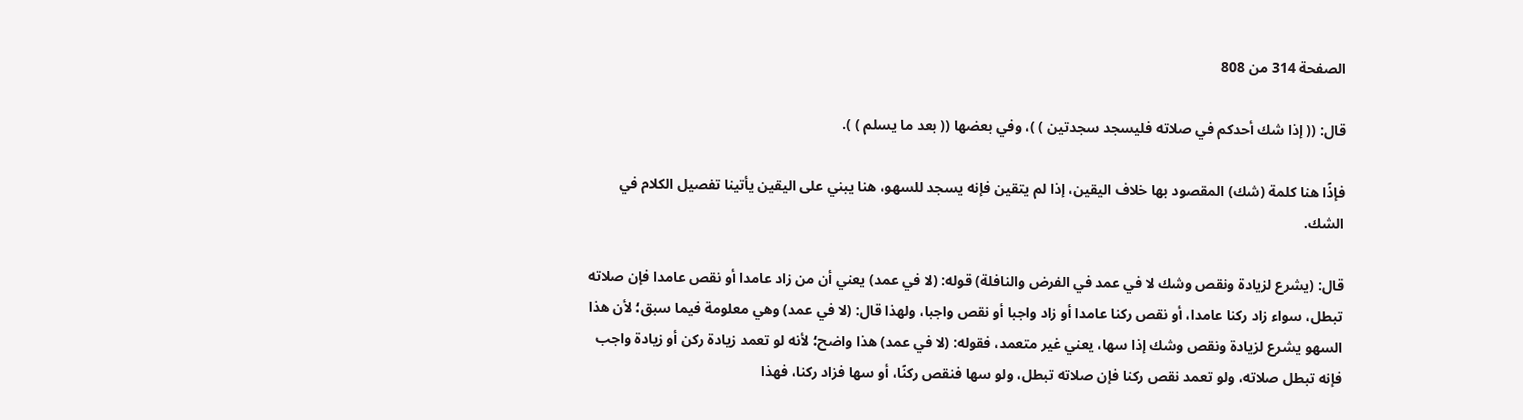الصفحة 314 من 808

قال: (( إذا شك أحدكم في صلاته فليسجد سجدتين ) )، وفي بعضها (( بعد ما يسلم ) ).

فإذًا هنا كلمة (شك) المقصود بها خلاف اليقين، إذا لم يتقين فإنه يسجد للسهو، هنا يبني على اليقين يأتينا تفصيل الكلام في الشك.

قال: (يشرع لزيادة ونقص وشك لا في عمد في الفرض والنافلة) قوله: (لا في عمد) يعني أن من زاد عامدا أو نقص عامدا فإن صلاته تبطل، سواء زاد ركنا عامدا، أو نقص ركنا عامدا أو زاد واجبا أو نقص واجبا، ولهذا قال: (لا في عمد) وهي معلومة فيما سبق؛ لأن هذا السهو يشرع لزيادة ونقص وشك إذا سها، يعني غير متعمد، فقوله: (لا في عمد) هذا واضح؛ لأنه لو تعمد زيادة ركن أو زيادة واجب فإنه تبطل صلاته، ولو تعمد نقص ركنا فإن صلاته تبطل، ولو سها فنقص ركنًا، أو سها فزاد ركنا، فهذا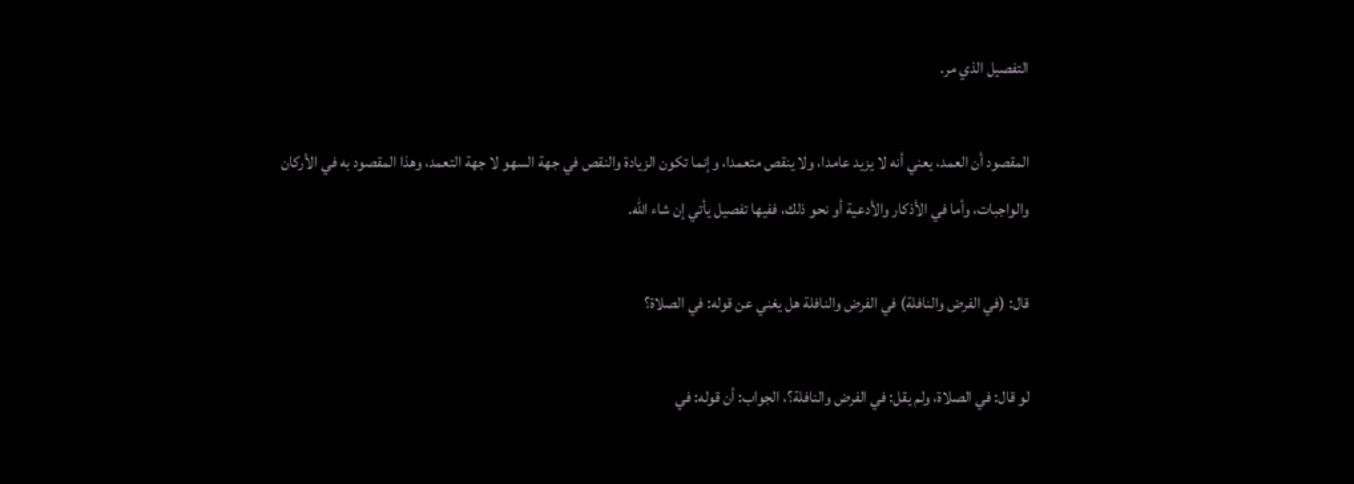التفصيل الذي مر.

المقصود أن العمد، يعني أنه لا يزيد عامدا، ولا ينقص متعمدا، وإنما تكون الزيادة والنقص في جهة السهو لا جهة التعمد، وهذا المقصود به في الأركان والواجبات، وأما في الأذكار والأدعية أو نحو ذلك، ففيها تفصيل يأتي إن شاء الله.

قال: (في الفرض والنافلة) في الفرض والنافلة هل يغني عن قوله: في الصلاة؟

لو قال: في الصلاة، ولم يقل: في الفرض والنافلة؟، الجواب: أن قوله: في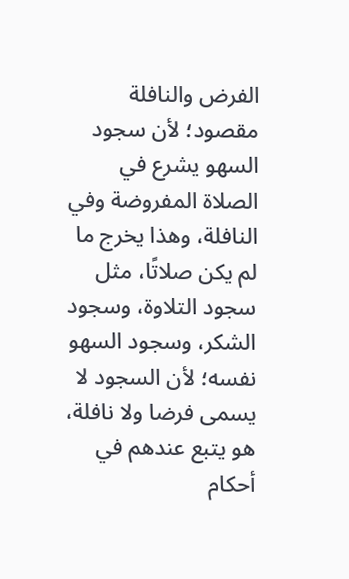الفرض والنافلة مقصود؛ لأن سجود السهو يشرع في الصلاة المفروضة وفي النافلة، وهذا يخرج ما لم يكن صلاتًا، مثل سجود التلاوة، وسجود الشكر، وسجود السهو نفسه؛ لأن السجود لا يسمى فرضا ولا نافلة، هو يتبع عندهم في أحكام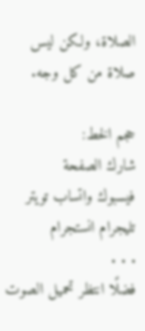الصلاة، ولكن ليس صلاة من كل وجه.

حجم الخط:
شارك الصفحة
فيسبوك واتساب تويتر تليجرام انستجرام
. . .
فضلًا انتظر تحميل الصوت